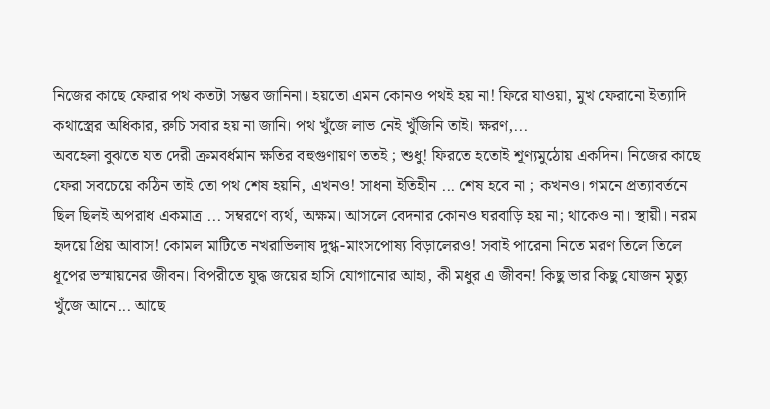নিজের কাছে ফেরার পথ কতটা সম্ভব জানিনা। হয়তো এমন কোনও পথই হয় না! ফিরে যাওয়া, মুখ ফেরানো ইত্যাদি কথাস্ত্রের অধিকার, রুচি সবার হয় না জানি। পথ খুঁজে লাভ নেই খুঁজিনি তাই। ক্ষরণ,...
অবহেলা বুঝতে যত দেরী ক্রমবর্ধমান ক্ষতির বহুগুণায়ণ ততই ; শুধু! ফিরতে হতোই শূণ্যমুঠোয় একদিন। নিজের কাছে ফেরা সবচেয়ে কঠিন তাই তো পথ শেষ হয়নি, এখনও! সাধনা ইতিহীন ... শেষ হবে না ; কখনও। গমনে প্রত্যাবর্তনে ছিল ছিলই অপরাধ একমাত্র ... সম্বরণে ব্যর্থ, অক্ষম। আসলে বেদনার কোনও ঘরবাড়ি হয় না; থাকেও না। স্থায়ী। নরম হৃদয়ে প্রিয় আবাস! কোমল মাটিতে নখরাভিলাষ দুগ্ধ-মাংসপোষ্য বিড়ালেরও! সবাই পারেনা নিতে মরণ তিলে তিলে ধূপের ভস্মায়নের জীবন। বিপরীতে যুদ্ধ জয়ের হাসি যোগানোর আহা, কী মধুর এ জীবন! কিছু ভার কিছু যোজন মৃত্যু খুঁজে আনে... আছে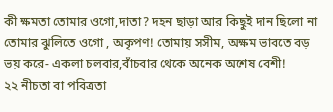কী ক্ষমতা তোমার ওগো,দাতা? দহন ছাড়া আর কিছুই দান ছিলো না তোমার ঝুলিতে ওগো , অকৃপণ! তোমায় সসীম, অক্ষম ভাবতে বড় ভয় করে- একলা চলবার,বাঁচবার থেকে অনেক অশেষ বেশী!
২২ নীচতা বা পবিত্রতা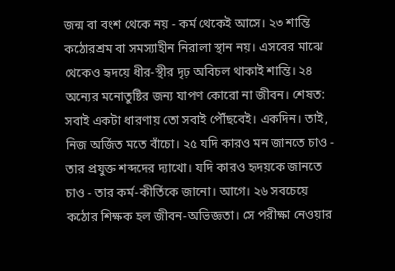জন্ম বা বংশ থেকে নয় - কর্ম থেকেই আসে। ২৩ শান্তি কঠোরশ্রম বা সমস্যাহীন নিরালা স্থান নয়। এসবের মাঝে থেকেও হৃদয়ে ধীর-স্থীর দৃঢ় অবিচল থাকাই শান্তি। ২৪ অন্যের মনোতুষ্টির জন্য যাপণ কোরো না জীবন। শেষত: সবাই একটা ধারণায় তো সবাই পৌঁছবেই। একদিন। তাই, নিজ অর্জিত মতে বাঁচো। ২৫ যদি কারও মন জানতে চাও - তার প্রযুক্ত শব্দদের দ্যাখো। যদি কারও হৃদয়কে জানতে চাও - তার কর্ম-কীর্তিকে জানো। আগে। ২৬ সবচেয়ে কঠোর শিক্ষক হল জীবন-অভিজ্ঞতা। সে পরীক্ষা নেওয়ার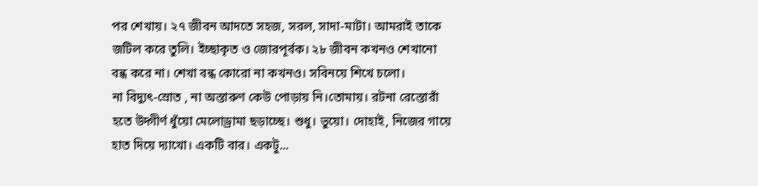পর শেখায়। ২৭ জীবন আদতে সহজ, সরল, সাদা-মাটা। আমরাই তাকে জটিল করে তুলি। ইচ্ছাকৃত ও জোরপূর্বক। ২৮ জীবন কখনও শেখানো বন্ধ করে না। শেখা বন্ধ কোরো না কখনও। সবিনয়ে শিখে চলো।
না বিদ্যুৎ-স্রোত , না অস্তারুণ কেউ পোড়ায় নি।তোমায়। রটনা রেস্তোরাঁ হতে উদ্গীর্ণ ধুঁয়ো মেলোড্রামা ছড়াচ্ছে। শুধু। ভুয়ো। দোহাই, নিজের গায়ে হাত দিয়ে দ্যাখো। একটি বার। একটু...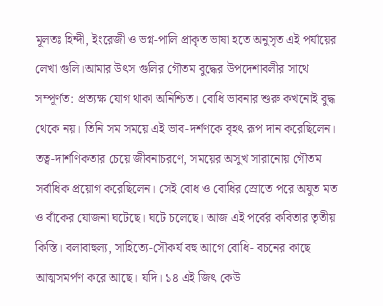মূলতঃ হিন্দী, ইংরেজী ও ভগ্ন-পালি প্রাকৃত ভাষা হতে অনুসৃত এই পর্যায়ের লেখা গুলি।আমার উৎস গুলির গৌতম বুদ্ধের উপদেশাবলীর সাথে সম্পূর্ণত: প্রত্যক্ষ যোগ থাকা অনিশ্চিত। বোধি ভাবনার শুরু কখনোই বুদ্ধ থেকে নয়। তিনি সম সময়ে এই ভাব-দর্শণকে বৃহৎ রূপ দান করেছিলেন। তত্ব-দার্শণিকতার চেয়ে জীবনাচরণে, সময়ের অসুখ সারানোয় গৌতম সর্বাধিক প্রয়োগ করেছিলেন। সেই বোধ ও বোধির স্রোতে পরে অযুত মত ও বাঁকের যোজনা ঘটেছে। ঘটে চলেছে। আজ এই পর্বের কবিতার তৃতীয় কিস্তি। বলাবাহুল্য, সাহিত্যে-সৌকর্য বহু আগে বোধি- বচনের কাছে আত্মসমর্পণ করে আছে। যদি। ১৪ এই জিৎ কেউ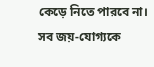কেড়ে নিতে পারবে না। সব জয়-যোগ্যকে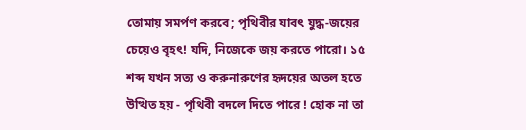তোমায় সমর্পণ করবে; পৃথিবীর যাবৎ যুদ্ধ-জয়ের চেয়েও বৃহৎ! যদি, নিজেকে জয় করতে পারো। ১৫ শব্দ যখন সত্য ও করুনারুণের হৃদয়ের অতল হতে উত্থিত হয় - পৃথিবী বদলে দিতে পারে ! হোক না তা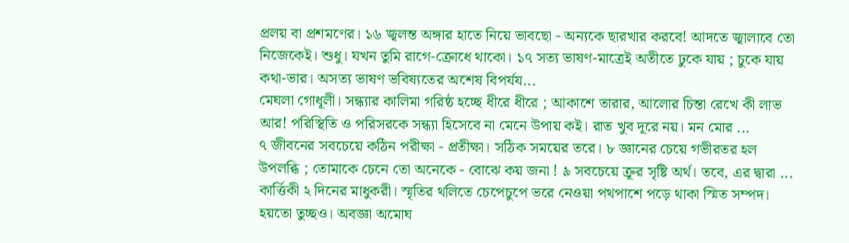প্রলয় বা প্রশমণের। ১৬ জ্বলন্ত অঙ্গার হাতে নিয়ে ভাবছো - অন্যকে ছারখার করবে! আদতে জ্বালাবে তো নিজেকেই। শুধু। যখন তুমি রাগে-ক্রোধে থাকো। ১৭ সত্য ভাষণ-মাত্রেই অতীতে ঢুকে যায় ; চুকে যায় কথা-ভার। অসত্য ভাষণ ভবিষ্যতের অশেষ বিপর্যয...
মেঘলা গোধূলী। সন্ধ্যার কালিমা গরিষ্ঠ হচ্ছে ধীরে ধীরে ; আকাশে তারার, আলোর চিন্তা রেখে কী লাভ আর! পরিস্থিতি ও পরিসরকে সন্ধ্যা হিসেবে না মেনে উপায় কই। রাত খুব দূরে নয়। মন মোর ...
৭ জীবনের সবচেয়ে কঠিন পরীক্ষা - প্রতীক্ষা। সঠিক সময়ের তরে। ৮ জ্ঞানের চেয়ে গভীরতর হল উপলব্ধি ; তোমাকে চেনে তো অনেকে - বোঝে কয় জনা ! ৯ সবচেয়ে ক্রূর সৃষ্টি অর্থ। তবে, এর দ্বারা ...
কার্ত্তিকী ২ দিনের মাধুকরী। স্মৃতির থলিতে চেপেচুপে ভরে নেওয়া পথপাশে পড়ে থাকা স্মিত সম্পদ। হয়তো তুচ্ছও। অবজ্ঞা অমোঘ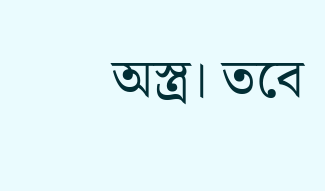অস্ত্র। তবে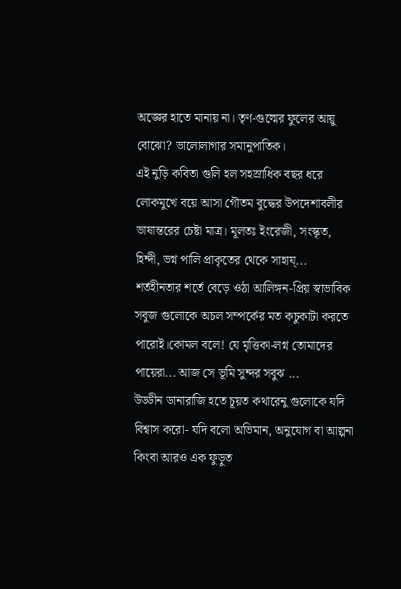অজ্ঞের হাতে মানায় না। তৃণ-গুল্মের ফুলের আয়ু বোঝো? ভালোলাগার সমানুপাতিক।
এই নুড়ি কবিতা গুলি হল সহস্রাধিক বছর ধরে লোকমুখে বয়ে আসা গৌতম বুদ্ধের উপদেশাবলীর ভাষান্তরের চেষ্টা মাত্র। মূলতঃ ইংরেজী, সংস্কৃত, হিন্দী, ভগ্ন পালি প্রাকৃতের থেকে সাহায্...
শর্তহীনতার শর্তে বেড়ে ওঠা আলিঙ্গন-প্রিয় স্বাভাবিক সবুজ গুলোকে অচল সম্পর্কের মত কচুকাটা করতে পারোই।কোমল বলে! যে মৃত্তিকা-লগ্ন তোমাদের পায়েরা... আজ সে ভূমি সুন্দর সবুঝ ...
উড্ডীন ডানারাজি হতে চূয়ত কথারেনু গুলোকে যদি বিশ্বাস করো- যদি বলো অভিমান, অনুযোগ বা আল্পনা কিংবা আরও এক ফুড়ুত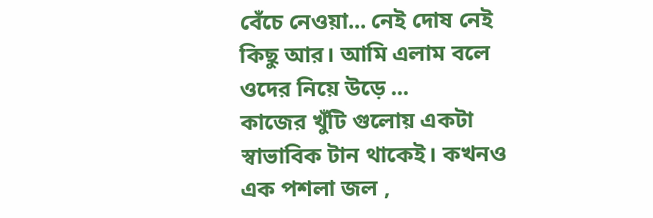বেঁচে নেওয়া... নেই দোষ নেই কিছু আর। আমি এলাম বলে ওদের নিয়ে উড়ে ...
কাজের খুঁটি গুলোয় একটা স্বাভাবিক টান থাকেই। কখনও এক পশলা জল ,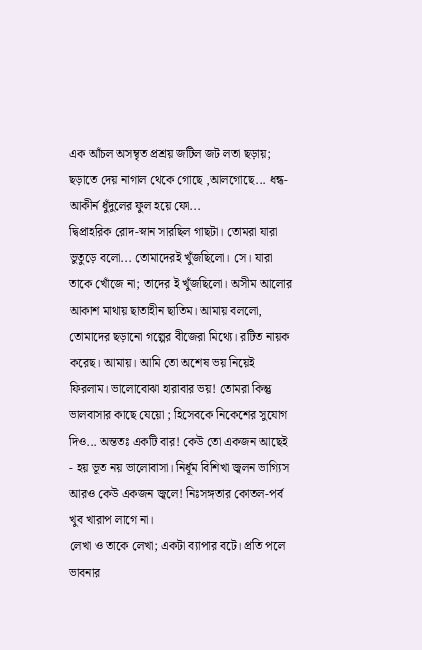এক আঁচল অসম্বৃত প্রশ্রয় জটিল জট লতা ছড়ায়; ছড়াতে দেয় নাগাল থেকে গোছে ,আলগোছে... ধন্ধ-আকীর্ন ধুঁদুলের ফুল হয়ে ফো...
দ্বিপ্রাহরিক রোদ-স্নান সারছিল গাছটা। তোমরা যারা ভুতুড়ে বলো... তোমাদেরই খুঁজছিলো। সে। যারা তাকে খোঁজে না; তাদের ই খুঁজছিলো। অসীম আলোর আকাশ মাথায় ছাতাহীন ছাতিম। আমায় বললো, তোমাদের ছড়ানো গল্পের বীজেরা মিথ্যে। রটিত নায়ক করেছ। আমায়। আমি তো অশেষ ভয় নিয়েই ফিরলাম। ভালোবোঝা হারাবার ভয়! তোমরা কিন্তু ভালবাসার কাছে যেয়ো ; হিসেবকে নিকেশের সুযোগ দিও... অন্ততঃ একটি বার! কেউ তো একজন আছেই - হয় ভূত নয় ভালোবাসা। নির্ধূম বিশিখা জ্বলন ভাগ্যিস আরও কেউ একজন জ্বলে! নিঃসঙ্গতার কোতল-পর্ব খুব খারাপ লাগে না।
লেখা ও তাকে লেখা; একটা ব্যাপার বটে। প্রতি পলে ভাবনার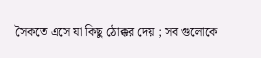সৈকতে এসে যা কিছু ঠোক্কর দেয় ; সব গুলোকে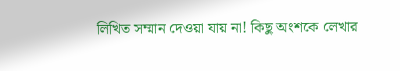লিখিত সম্মান দেওয়া যায় না! কিছু অংশকে লেখার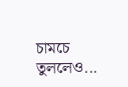চামচে তুললেও...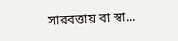সারবত্তায় বা স্বা...